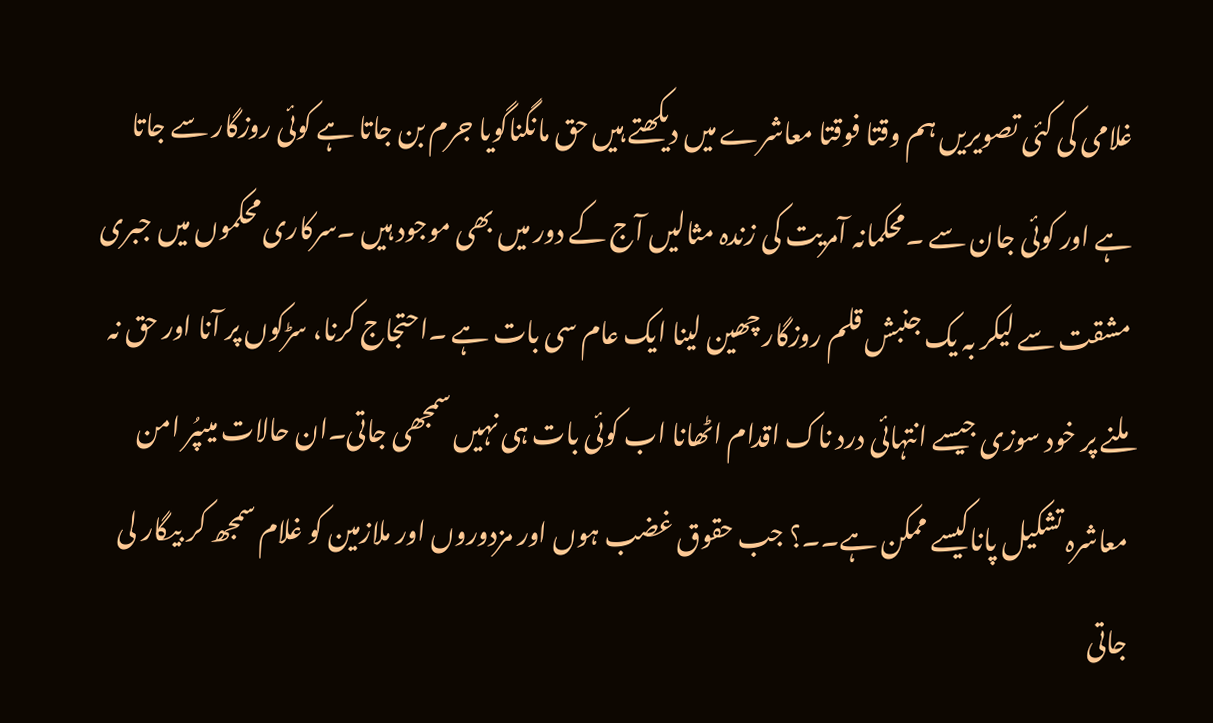غلامی کی کئی تصویریں ہم وقتا فوقتا معاشرے میں دیکھتے ہیں حق مانگناگویا جرم بن جاتا ہے کوئی روزگار سے جاتا ہے اور کوئی جان سے ۔محکمانہ آمریت کی زندہ مثالیں آج کے دور میں بھی موجود ہیں ۔سرکاری محکموں میں جبری مشقت سے لیکر بہ یک جنبش قلم روزگار چھین لینا ایک عام سی بات ہے ۔احتجاج کرنا، سڑکوں پر آنا اور حق نہ ملنے پر خود سوزی جیسے انتہائی درد ناک اقدام اٹھانا اب کوئی بات ہی نہیں سمجھی جاتی۔ان حالات میںپُر امن معاشرہ تشکیل پاناکیسے ممکن ہے۔۔؟ جب حقوق غضب ہوں اور مزدوروں اور ملازمین کو غلام سمجھ کر بیگار لی جاتی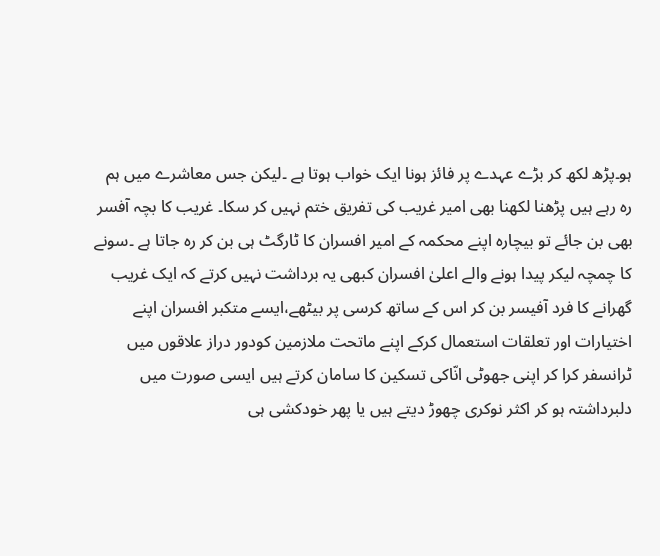ہو۔پڑھ لکھ کر بڑے عہدے پر فائز ہونا ایک خواب ہوتا ہے ۔لیکن جس معاشرے میں ہم رہ رہے ہیں پڑھنا لکھنا بھی امیر غریب کی تفریق ختم نہیں کر سکا۔ غریب کا بچہ آفسر بھی بن جائے تو بیچارہ اپنے محکمہ کے امیر افسران کا ٹارگٹ ہی بن کر رہ جاتا ہے ۔سونے کا چمچہ لیکر پیدا ہونے والے اعلیٰ افسران کبھی یہ برداشت نہیں کرتے کہ ایک غریب گھرانے کا فرد آفیسر بن کر اس کے ساتھ کرسی پر بیٹھے،ایسے متکبر افسران اپنے اختیارات اور تعلقات استعمال کرکے اپنے ماتحت ملازمین کودور دراز علاقوں میں ٹرانسفر کرا کر اپنی جھوٹی انّاکی تسکین کا سامان کرتے ہیں ایسی صورت میں دلبرداشتہ ہو کر اکثر نوکری چھوڑ دیتے ہیں یا پھر خودکشی ہی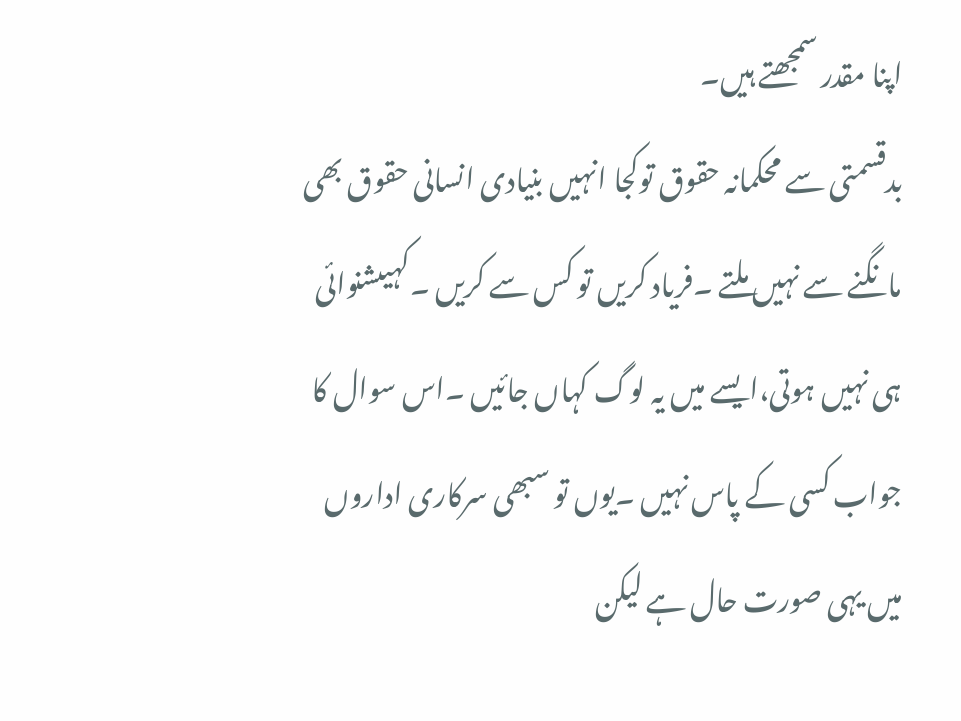اپنا مقدر سمجھتے ہیں۔
بدقسمتی سے محکمانہ حقوق توکجا انہیں بنیادی انسانی حقوق بھی مانگنے سے نہیں ملتے ۔فریاد کریں تو کس سے کریں ۔کہیںشنوائی ہی نہیں ہوتی،ایسے میں یہ لوگ کہاں جائیں ۔اس سوال کا جواب کسی کے پاس نہیں ۔یوں تو سبھی سرکاری اداروں میں یہی صورت حال ہے لیکن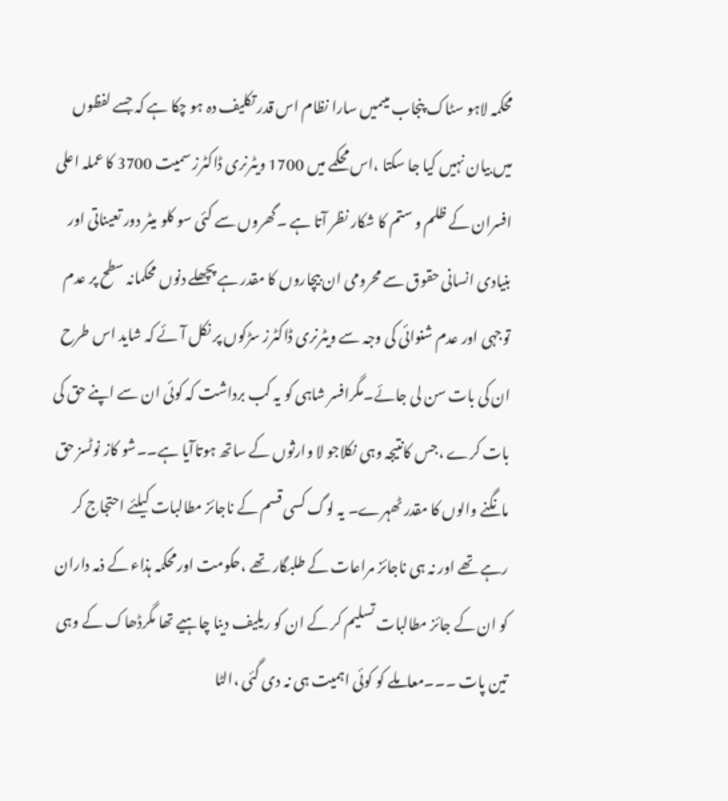محکمہ لاہو سٹاک پنجاب میںمیں سارا نظام اس قدر تکلیف دہ ہو چکا ہے کہ جسے لفظوں میں بیان نہیں کیا جا سکتا ،اس محکمے میں 1700 ویٹرنری ڈاکٹرز سمیت 3700 کا عملہ اعلی افسران کے ظلم و ستم کا شکار نظر آتا ہے ۔گھروں سے کئی سو کلو میٹر دور تعیناتی اور بنیادی انسانی حقوق سے محرومی ان بیچاروں کا مقدر ہے پچھلے دنوں محکمانہ سطح پر عدم توجہی اور عدم شنوائی کی وجہ سے ویٹرنری ڈاکٹرز سڑکوں پر نکل آئے کہ شاید اس طرح ان کی بات سن لی جائے۔مگرافسر شاہی کو یہ کب برداشت کہ کوئی ان سے اپنے حق کی بات کرے ،جس کانتیجہ وہی نکلاجو لا وارثوں کے ساتھ ہوتاآیا ہے۔۔شو کاز نوٹسز حق مانگنے والوں کا مقدر ٹھہرے۔ یہ لوگ کسی قسم کے ناجائز مطالبات کیلئے احتجاج کر رہے تھے اور نہ ہی ناجائز مراعات کے طلبگار تھے ،حکومت اورمحکمہ ہذاء کے ذمہ داران کو ان کے جائز مطالبات تسلیم کر کے ان کو ریلیف دینا چاہیے تھا مگرڈھاک کے وہی تین پات ۔۔۔معاملے کو کوئی اہمیت ہی نہ دی گئی ،الٹا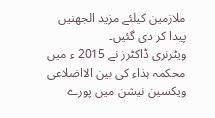ملازمین کیلئے مزید الجھنیں پیدا کر دی گئیں۔
ویٹرنری ڈاکٹرز نے 2015 ء میں محکمہ ہذاء کی بین الااضلاعی ویکسین نیشن میں پورے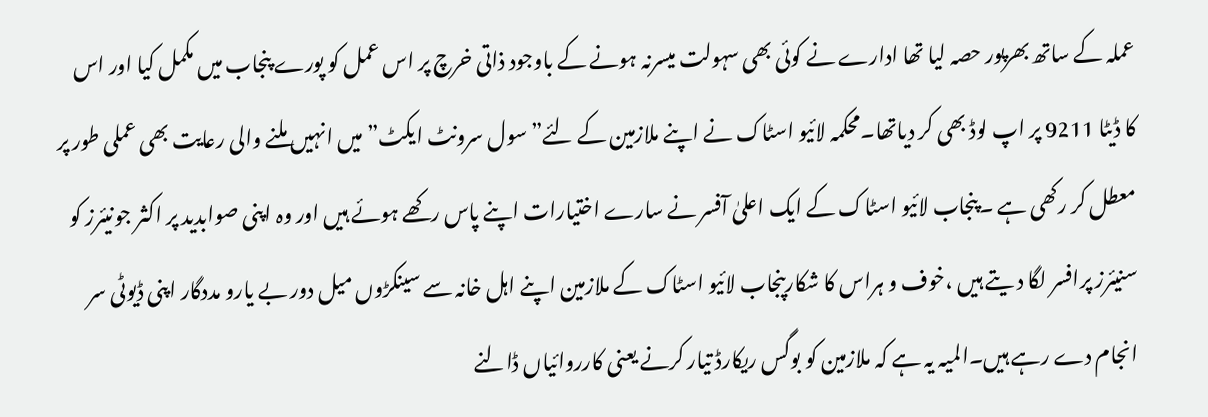عملہ کے ساتھ بھرپور حصہ لیا تھا ادارے نے کوئی بھی سہولت میسرنہ ہونے کے باوجود ذاتی خرچ پر اس عمل کو پورے پنجاب میں مکمل کیا اور اس کا ڈیٹا 9211 پر اپ لوڈ بھی کر دیاتھا۔محکمہ لائیو اسٹاک نے اپنے ملازمین کے لئے” سول سرونٹ ایکٹ” میں انہیں ملنے والی رعایت بھی عملی طور پر معطل کر رکھی ہے ۔پنجاب لائیو اسٹاک کے ایک اعلیٰ آفسر نے سارے اختیارات اپنے پاس رکھے ہوئے ہیں اور وہ اپنی صوابدید پر اکثر جونیئرز کو سنیئرز پرافسر لگا د یتے ہیں ،خوف و ہراس کا شکارپنجاب لائیو اسٹاک کے ملازمین اپنے اہل خانہ سے سینکڑوں میل دور بے یارو مددگار اپنی ڈیوٹی سر انجام دے رہے ہیں۔المیہ یہ ہے کہ ملازمین کو بوگس ریکارڈ تیار کرنے یعنی کارروائیاں ڈالنے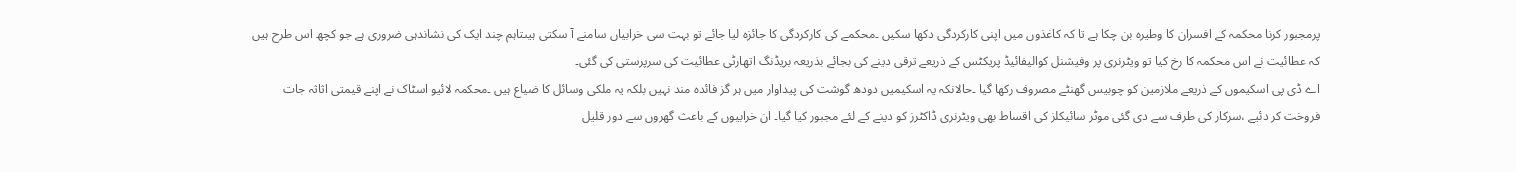پرمجبور کرنا محکمہ کے افسران کا وطیرہ بن چکا ہے تا کہ کاغذوں میں اپنی کارکردگی دکھا سکیں ۔محکمے کی کارکردگی کا جائزہ لیا جائے تو بہت سی خرابیاں سامنے آ سکتی ہیںتاہم چند ایک کی نشاندہی ضروری ہے جو کچھ اس طرح ہیں کہ عطائیت نے اس محکمہ کا رخ کیا تو ویٹرنری پر وفیشنل کوالیفائیڈ پریکٹس کے ذریعے ترقی دینے کی بجائے بذریعہ بریڈنگ اتھارٹی عطائیت کی سرپرستی کی گئی۔
اے ڈی پی اسکیموں کے ذریعے ملازمین کو چوبیس گھنٹے مصروف رکھا گیا ۔حالانکہ یہ اسکیمیں دودھ گوشت کی پیداوار میں ہر گز فائدہ مند نہیں بلکہ یہ ملکی وسائل کا ضیاع ہیں ۔محکمہ لائیو اسٹاک نے اپنے قیمتی اثاثہ جات فروخت کر دئیے ،سرکار کی طرف سے دی گئی موٹر سائیکلز کی اقساط بھی ویٹرنری ڈاکٹرز کو دینے کے لئے مجبور کیا گیا۔ ان خرابیوں کے باعث گھروں سے دور قلیل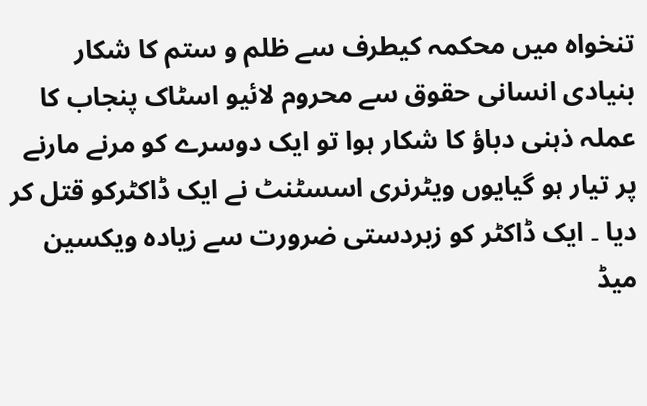تنخواہ میں محکمہ کیطرف سے ظلم و ستم کا شکار بنیادی انسانی حقوق سے محروم لائیو اسٹاک پنجاب کا عملہ ذہنی دباؤ کا شکار ہوا تو ایک دوسرے کو مرنے مارنے پر تیار ہو گیایوں ویٹرنری اسسٹنٹ نے ایک ڈاکٹرکو قتل کر دیا ۔ ایک ڈاکٹر کو زبردستی ضرورت سے زیادہ ویکسین میڈ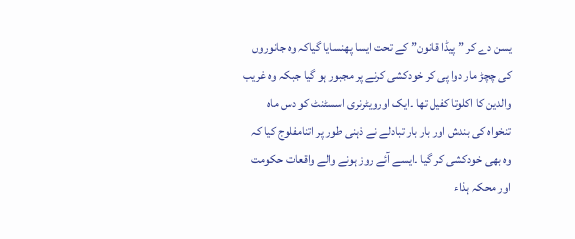یسن دے کر ”پیڈا قانون” کے تحت ایسا پھنسایا گیاکہ وہ جانوروں کی چچڑ مار دوا پی کر خودکشی کرنے پر مجبور ہو گیا جبکہ وہ غریب والدین کا اکلوتا کفیل تھا ۔ایک اورویٹرنری اسسٹنٹ کو دس ماہ تنخواہ کی بندش اور بار بار تبادلے نے ذہنی طور پر اتنامفلوج کیا کہ وہ بھی خودکشی کر گیا ۔ایسے آئے روز ہونے والے واقعات حکومت اور محکہ ہذاء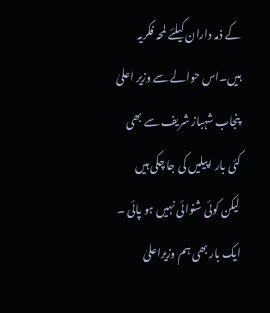کے ذمہ داران کیلئے لمحہ فکریہ ہیں۔اس حوالے سے وزیر اعلیٰ پنجاب شہباز شریف سے بھی کئی بار اپیلیں کی جا چکی ہیں لیکن کوئی شنوائی نہیں ہو پائی ۔ ایک بار بھی ہم وزیراعلیٰ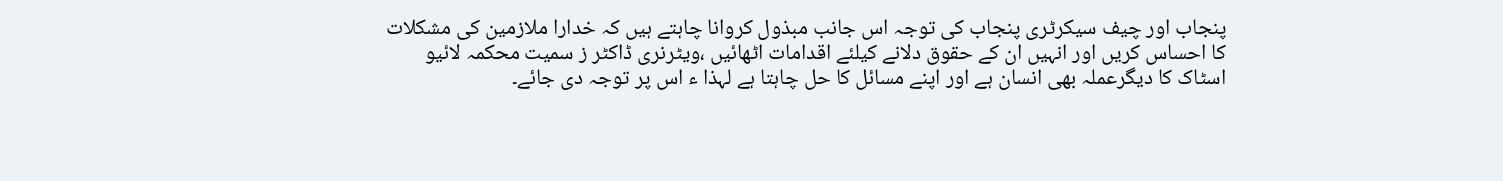پنجاب اور چیف سیکرٹری پنجاب کی توجہ اس جانب مبذول کروانا چاہتے ہیں کہ خدارا ملازمین کی مشکلات کا احساس کریں اور انہیں ان کے حقوق دلانے کیلئے اقدامات اٹھائیں ،ویٹرنری ڈاکٹر ز سمیت محکمہ لائیو اسٹاک کا دیگرعملہ بھی انسان ہے اور اپنے مسائل کا حل چاہتا ہے لہذا ء اس پر توجہ دی جائے۔